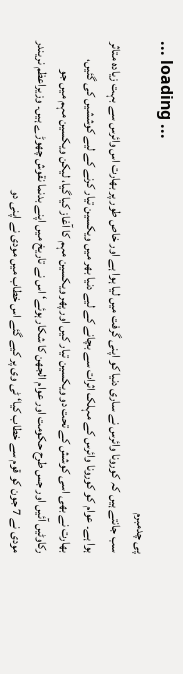... loading ...
پی چدمبرم
سب جانتے ہیں کہ کورونا وائرس نے ساری دنیا کو اپنی گرفت میں لیا ہوا ہے اور خاص طور پر بھارت اس وائرس سے بہت زیادہ متاثر ہوا ہے۔ عوام کو کورونا وائرس کے مہلک اثرات سے بچانے کے لیے دنیا بھر میں ویکسین تیار کرنے کے لیے کوششیں کی گئیں، بھارت نے بھی اسی کوشش کے تحت دو ویکسین تیار کیں اور پھر ویکسین مہم کا آغاز کیا گیا، لیکن ویکسین مہم میں جو رکاوٹیں آئیں اور جس طرح حکومت اور عوام الجھن کا شکار ہوئے‘ اس نے تاریخ میں اپنے بدنما نقوش چھوڑے ہیں۔ وزیراعظم نریندر مودی نے 7 جون کو قوم سے خطاب کیا‘ ٹی وی پر کیے گئے اس خطاب میں مودی نے اپنی دو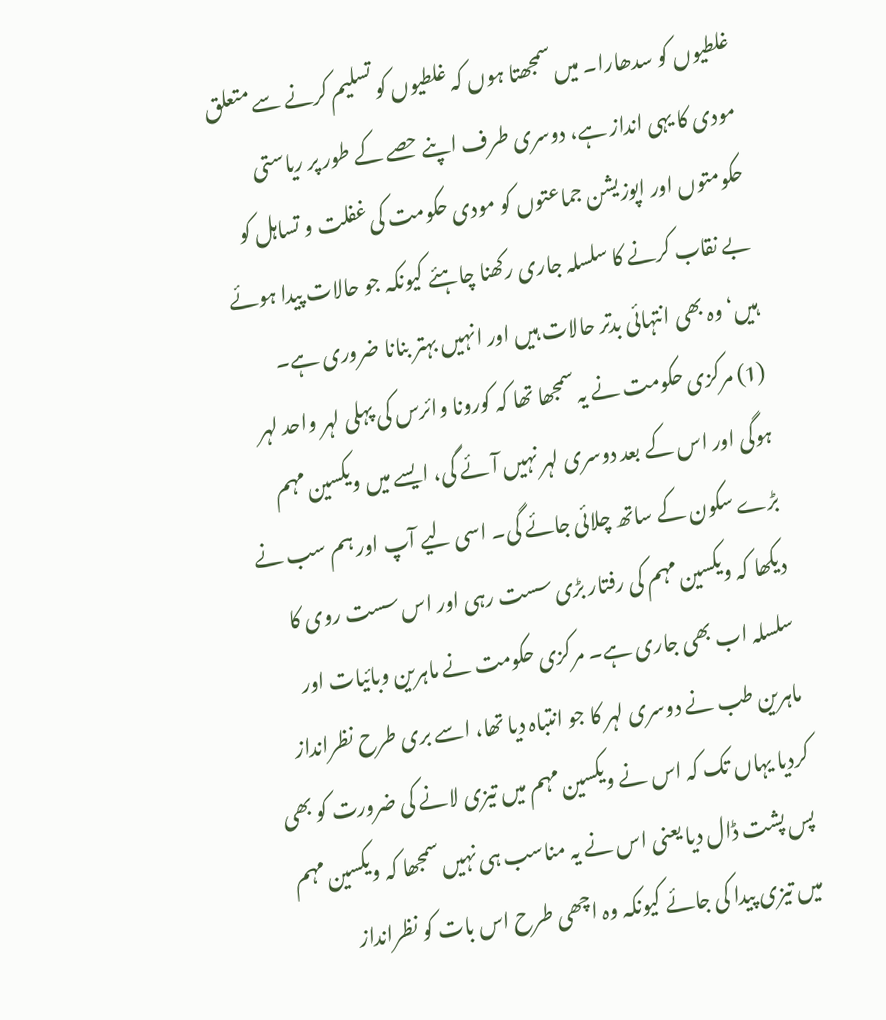غلطیوں کو سدھارا۔ میں سمجھتا ہوں کہ غلطیوں کو تسلیم کرنے سے متعلق مودی کا یہی انداز ہے، دوسری طرف اپنے حصے کے طور پر ریاستی حکومتوں اور اپوزیشن جماعتوں کو مودی حکومت کی غفلت و تساہل کو بے نقاب کرنے کا سلسلہ جاری رکھنا چاہئے کیونکہ جو حالات پیدا ہوئے ہیں‘ وہ بھی انتہائی بدتر حالات ہیں اور انہیں بہتر بنانا ضروری ہے۔
(1) مرکزی حکومت نے یہ سمجھا تھا کہ کورونا وائرس کی پہلی لہر واحد لہر ہوگی اور اس کے بعد دوسری لہر نہیں آئے گی، ایسے میں ویکسین مہم بڑے سکون کے ساتھ چلائی جائے گی۔ اسی لیے آپ اور ہم سب نے دیکھا کہ ویکسین مہم کی رفتار بڑی سست رہی اور اس سست روی کا سلسلہ اب بھی جاری ہے۔ مرکزی حکومت نے ماہرین وبائیات اور ماہرین طب نے دوسری لہر کا جو انتباہ دیا تھا، اسے بری طرح نظرانداز کردیا یہاں تک کہ اس نے ویکسین مہم میں تیزی لانے کی ضرورت کو بھی پس پشت ڈال دیا یعنی اس نے یہ مناسب ہی نہیں سمجھا کہ ویکسین مہم میں تیزی پیدا کی جائے کیونکہ وہ اچھی طرح اس بات کو نظرانداز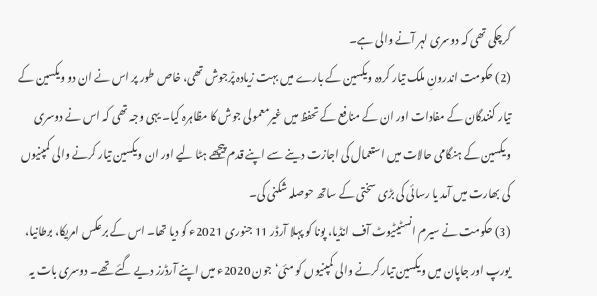کرچکی تھی کہ دوسری لہر آنے والی ہے۔
(2) حکومت اندرونِ ملک تیار کردہ ویکسین کے بارے میں بہت زیادہ پْرجوش تھی، خاص طور پر اس نے ان دو ویکسین کے تیار کنندگان کے مفادات اور ان کے منافع کے تحفظ میں غیرمعمولی جوش کا مظاہرہ کیا۔ یہی وجہ تھی کہ اس نے دوسری ویکسین کے ہنگامی حالات میں استعمال کی اجازت دینے سے اپنے قدم پیچھے ہٹا لیے اور ان ویکسین تیار کرنے والی کمپنیوں کی بھارت میں آمد یا رسائی کی بڑی سختی کے ساتھ حوصلہ شکنی کی۔
(3) حکومت نے سیرم انسٹیٹیوٹ آف انڈیا، پونا کو پہلا آرڈر 11 جنوری 2021ء کو دیا تھا۔ اس کے برعکس امریکا، برطانیا، یورپ اور جاپان میں ویکسین تیار کرنے والی کمپنیوں کو مئی‘ جون 2020ء میں اپنے آرڈرز دیے گئے تھے۔ دوسری بات یہ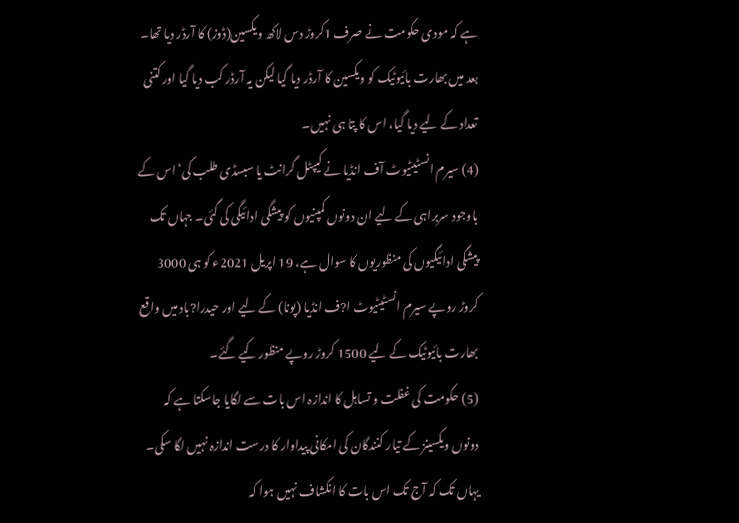ہے کہ مودی حکومت نے صرف 1کروڑ دس لاکھ ویکسین(ڈوز) کا آرڈر دیا تھا۔ بعد میں بھارت بائیوٹیک کو ویکسین کا آرڈر دیا گیا لیکن یہ آرڈر کب دیا گیا اور کتنی تعداد کے لیے دیا گیا، اس کا پتا ہی نہیں۔
(4) سیرم انسٹیٹیوٹ آف انڈیا نے کیپٹل گرانٹ یا سبسڈی طلب کی‘ اس کے باوجود سربراہی کے لیے ان دونوں کمپنیوں کو پیشگی ادائیگی کی گئی۔ جہاں تک پیشگی ادائیگیوں کی منظوریوں کا سوال ہے، 19 اپریل 2021ء کو ہی 3000 کروڑ روپے سیرم انسٹیٹیوٹ ا?ف انڈیا (پونا) کے لیے اور حیدرا?باد میں واقع بھارت بائیوٹیک کے لیے 1500 کروڑ روپے منظور کیے گئے۔
(5) حکومت کی غفلت و تساہل کا اندازہ اس بات سے لگایا جاسکتا ہے کہ دونوں ویکسینز کے تیار کنندگان کی امکانی پیداوار کا درست اندازہ نہیں لگا سکی۔ یہاں تک کہ آج تک اس بات کا انکشاف نہیں ہوا کہ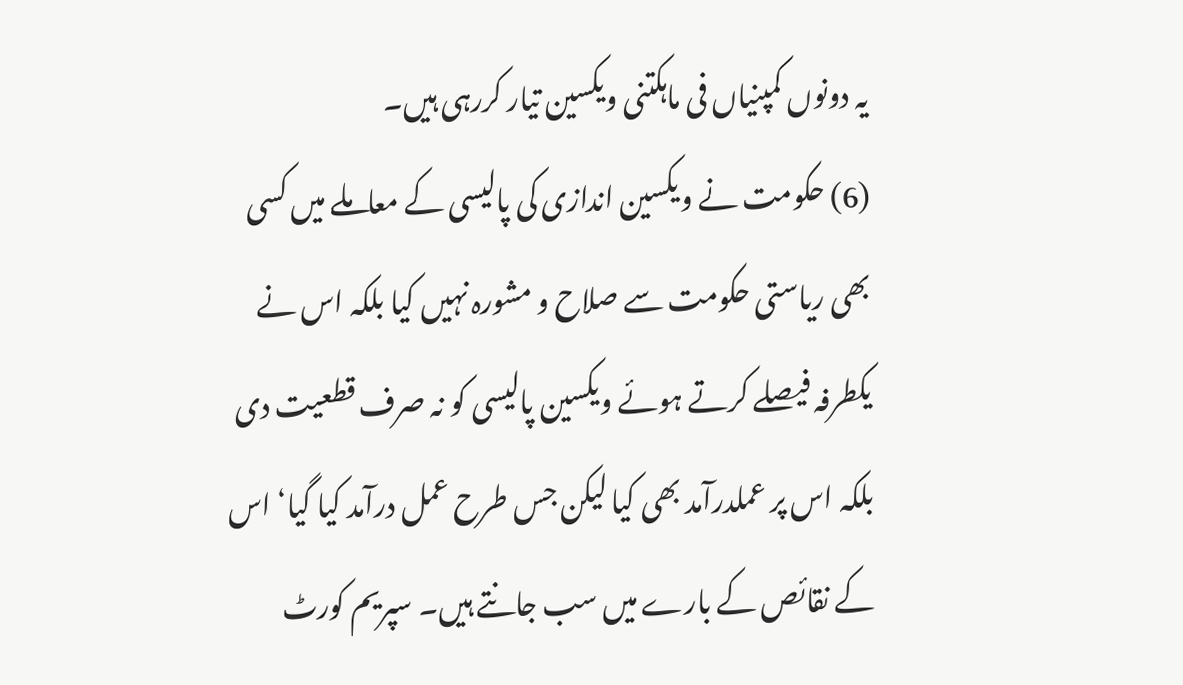یہ دونوں کمپنیاں فی ماہکتنی ویکسین تیار کررہی ہیں۔
(6) حکومت نے ویکسین اندازی کی پالیسی کے معاملے میں کسی بھی ریاستی حکومت سے صلاح و مشورہ نہیں کیا بلکہ اس نے یکطرفہ فیصلے کرتے ہوئے ویکسین پالیسی کو نہ صرف قطعیت دی بلکہ اس پر عملدرآمد بھی کیا لیکن جس طرح عمل درآمد کیا گیا‘ اس کے نقائص کے بارے میں سب جانتے ہیں۔ سپریم کورٹ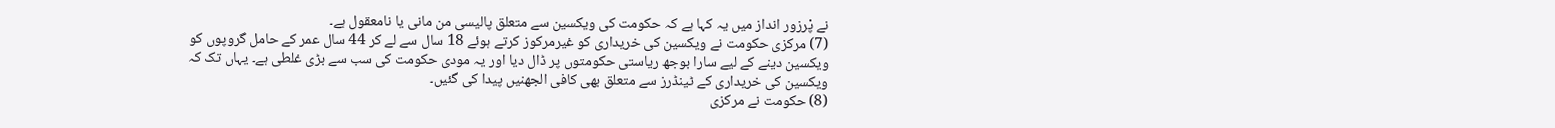نے پْرزور انداز میں یہ کہا ہے کہ حکومت کی ویکسین سے متعلق پالیسی من مانی یا نامعقول ہے۔
(7) مرکزی حکومت نے ویکسین کی خریداری کو غیرمرکوز کرتے ہوئے 18 سال سے لے کر 44 سال عمر کے حامل گروپوں کو ویکسین دینے کے لیے سارا بوجھ ریاستی حکومتوں پر ڈال دیا اور یہ مودی حکومت کی سب سے بڑی غلطی ہے۔ یہاں تک کہ ویکسین کی خریداری کے ٹینڈرز سے متعلق بھی کافی الجھنیں پیدا کی گئیں۔
(8) حکومت نے مرکزی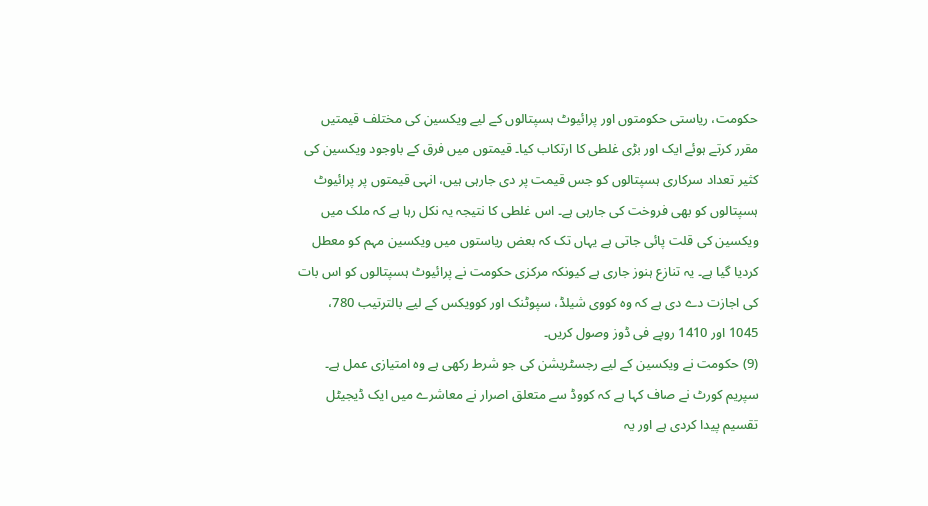حکومت، ریاستی حکومتوں اور پرائیوٹ ہسپتالوں کے لیے ویکسین کی مختلف قیمتیں مقرر کرتے ہوئے ایک اور بڑی غلطی کا ارتکاب کیا۔ قیمتوں میں فرق کے باوجود ویکسین کی کثیر تعداد سرکاری ہسپتالوں کو جس قیمت پر دی جارہی ہیں، انہی قیمتوں پر پرائیوٹ ہسپتالوں کو بھی فروخت کی جارہی ہے۔ اس غلطی کا نتیجہ یہ نکل رہا ہے کہ ملک میں ویکسین کی قلت پائی جاتی ہے یہاں تک کہ بعض ریاستوں میں ویکسین مہم کو معطل کردیا گیا ہے۔ یہ تنازع ہنوز جاری ہے کیونکہ مرکزی حکومت نے پرائیوٹ ہسپتالوں کو اس بات کی اجازت دے دی ہے کہ وہ کووی شیلڈ، سپوٹنک اور کوویکس کے لیے بالترتیب 780، 1045 اور 1410 روپے فی ڈوز وصول کریں۔
(9) حکومت نے ویکسین کے لیے رجسٹریشن کی جو شرط رکھی ہے وہ امتیازی عمل ہے۔ سپریم کورٹ نے صاف کہا ہے کہ کووڈ سے متعلق اصرار نے معاشرے میں ایک ڈیجیٹل تقسیم پیدا کردی ہے اور یہ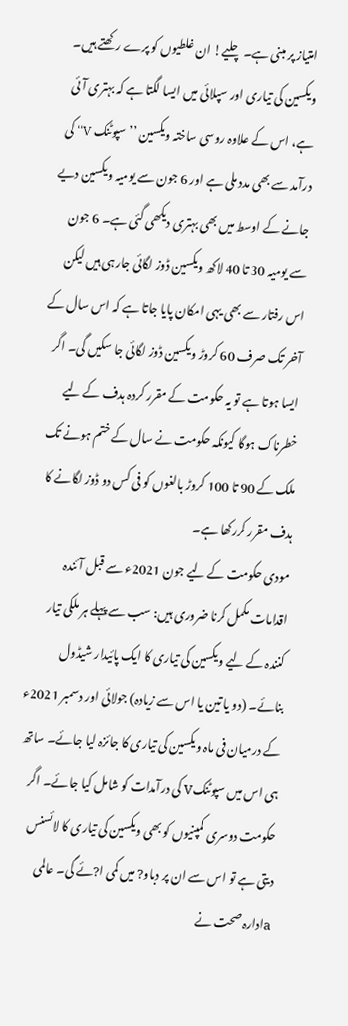امتیاز پر مبنی ہے۔ چلیے! ان غلطیوں کو پرے رکھتے ہیں۔ ویکسین کی تیاری اور سپلائی میں ایسا لگتا ہے کہ بہتری آئی ہے، اس کے علاوہ روسی ساختہ ویکسین ’’سپوٹنک V‘‘ کی درآمد سے بھی مدد ملی ہے اور 6 جون سے یومیہ ویکسین دیے جانے کے اوسط میں بھی بہتری دیکھی گئی ہے۔ 6 جون سے یومیہ 30 تا 40 لاکھ ویکسین ڈوز لگائی جارہی ہیں لیکن اس رفتار سے بھی یہی امکان پایا جاتا ہے کہ اس سال کے آخر تک صرف 60 کروڑ ویکسین ڈوز لگائی جا سکیں گی۔ اگر ایسا ہوتا ہے تو یہ حکومت کے مقرر کردہ ہدف کے لیے خطرناک ہوگا کیونکہ حکومت نے سال کے ختم ہونے تک ملک کے 90 تا 100 کروڑ بالغوں کو فی کس دو ڈوز لگانے کا ہدف مقرر کررکھا ہے۔
مودی حکومت کے لیے جون 2021ء سے قبل آئندہ اقدامات مکمل کرنا ضروری ہیں: سب سے پہلے ہر ملکی تیار کنندہ کے لیے ویکسین کی تیاری کا ایک پائیدار شیڈول بنائے۔ (دو یا تین یا اس سے زیادہ) جولائی اور دسمبر 2021ء کے درمیان فی ماہ ویکسین کی تیاری کا جائزہ لیا جائے۔ ساتھ ہی اس میں سپوٹنکV کی درآمدات کو شامل کیا جائے۔ اگر حکومت دوسری کمپنیوں کو بھی ویکسین کی تیاری کا لائسنس دیتی ہے تو اس سے ان پر دباو? میں کمی ا?ئے گی۔ عالمی aادارہ صحت نے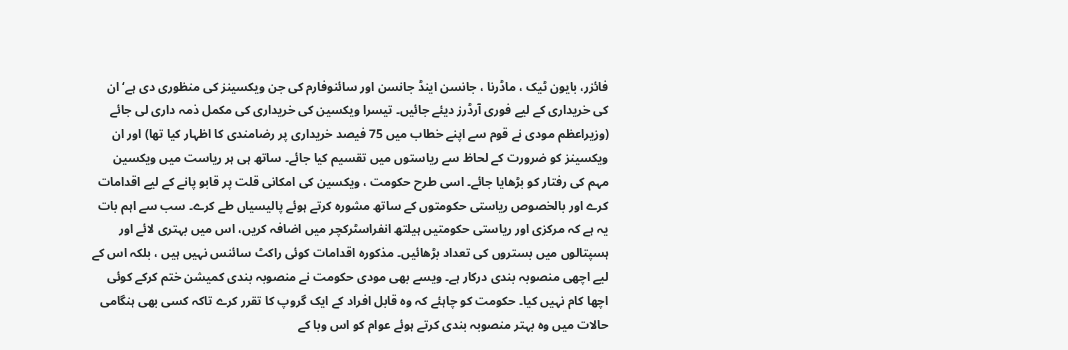فائزر، بایون ٹیک ، ماڈرنا ، جانسن اینڈ جانسن اور سائنوفارم کی جن ویکسینز کی منظوری دی ہے‘ ان کی خریداری کے لیے فوری آرڈرز دیئے جائیں۔ تیسرا ویکسین کی خریداری کی مکمل ذمہ داری لی جائے (وزیراعظم مودی نے قوم سے اپنے خطاب میں 75 فیصد خریداری پر رضامندی کا اظہار کیا تھا) اور ان ویکسینز کو ضرورت کے لحاظ سے ریاستوں میں تقسیم کیا جائے۔ ساتھ ہی ہر ریاست میں ویکسین مہم کی رفتار کو بڑھایا جائے۔ اسی طرح حکومت ، ویکسین کی امکانی قلت پر قابو پانے کے لیے اقدامات کرے اور بالخصوص ریاستی حکومتوں کے ساتھ مشورہ کرتے ہوئے پالیسیاں طے کرے۔ سب سے اہم بات یہ ہے کہ مرکزی اور ریاستی حکومتیں ہیلتھ انفراسٹرکچر میں اضافہ کریں، اس میں بہتری لائے اور ہسپتالوں میں بستروں کی تعداد بڑھائیں۔ مذکورہ اقدامات کوئی راکٹ سائنس نہیں ہیں ، بلکہ اس کے لیے اچھی منصوبہ بندی درکار ہے۔ ویسے بھی مودی حکومت نے منصوبہ بندی کمیشن ختم کرکے کوئی اچھا کام نہیں کیا۔ حکومت کو چاہئے کہ وہ قابل افراد کے ایک گروپ کا تقرر کرے تاکہ کسی بھی ہنگامی حالات میں وہ بہتر منصوبہ بندی کرتے ہوئے عوام کو اس وبا کے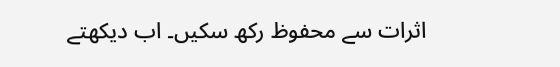اثرات سے محفوظ رکھ سکیں۔ اب دیکھتے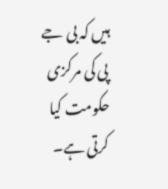ہیں کہ بی جے پی کی مرکزی حکومت کیا کرتی ہے۔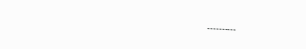۔۔۔۔۔۔۔۔۔۔